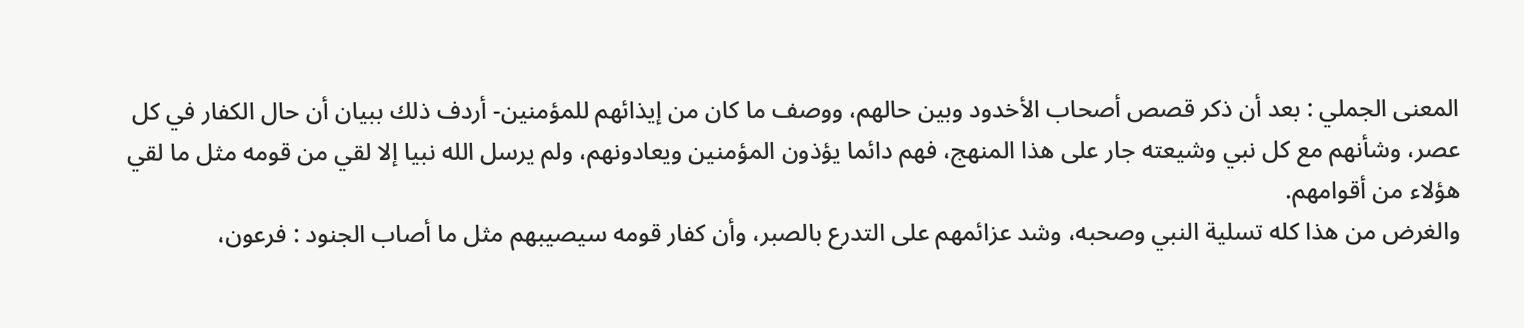المعنى الجملي : بعد أن ذكر قصص أصحاب الأخدود وبين حالهم، ووصف ما كان من إيذائهم للمؤمنين- أردف ذلك ببيان أن حال الكفار في كل عصر، وشأنهم مع كل نبي وشيعته جار على هذا المنهج، فهم دائما يؤذون المؤمنين ويعادونهم، ولم يرسل الله نبيا إلا لقي من قومه مثل ما لقي هؤلاء من أقوامهم.
والغرض من هذا كله تسلية النبي وصحبه، وشد عزائمهم على التدرع بالصبر، وأن كفار قومه سيصيبهم مثل ما أصاب الجنود : فرعون،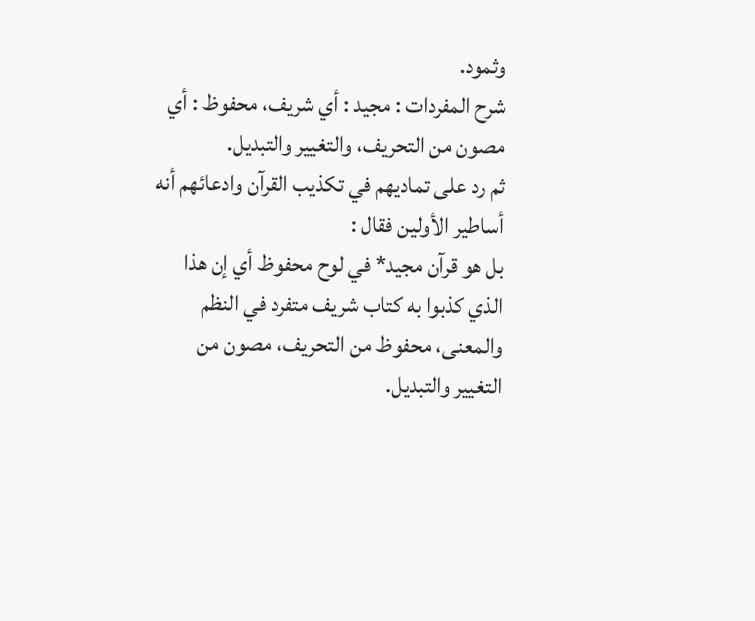وثمود.
شرح المفردات : مجيد : أي شريف، محفوظ : أي مصون من التحريف، والتغيير والتبديل.
ثم رد على تماديهم في تكذيب القرآن وادعائهم أنه أساطير الأولين فقال :
بل هو قرآن مجيد* في لوح محفوظ أي إن هذا الذي كذبوا به كتاب شريف متفرد في النظم والمعنى، محفوظ من التحريف، مصون من التغيير والتبديل.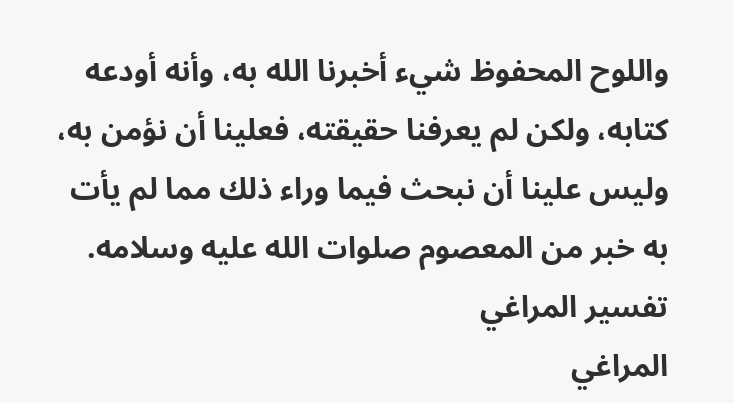واللوح المحفوظ شيء أخبرنا الله به، وأنه أودعه كتابه، ولكن لم يعرفنا حقيقته، فعلينا أن نؤمن به، وليس علينا أن نبحث فيما وراء ذلك مما لم يأت به خبر من المعصوم صلوات الله عليه وسلامه.
تفسير المراغي
المراغي